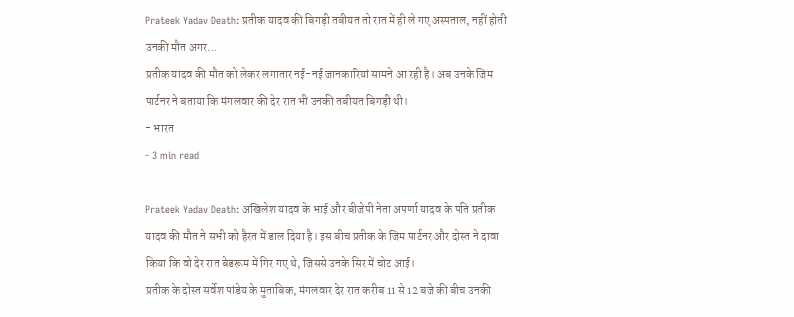Prateek Yadav Death: प्रतीक यादव की बिगड़ी तबीयत तो रात में ही ले गए अस्पताल, नहीं होती उनकी मौत अगर...
प्रतीक यादव की मौत को लेकर लगातार नई-नई जानकारियां सामने आ रही है। अब उनके जिम पार्टनर ने बताया कि मंगलवार की देर रात भी उनकी तबीयत बिगड़ी थी।
- भारत
- 3 min read

Prateek Yadav Death: अखिलेश यादव के भाई और बीजेपी नेता अपर्णा यादव के पति प्रतीक यादव की मौत ने सभी को हैरत में डाल दिया है। इस बीच प्रतीक के जिम पार्टनर और दोस्त ने दावा किया कि वो देर रात बेडरूम में गिर गए थे, जिससे उनके सिर में चोट आई।
प्रतीक के दोस्त सर्वेश पांडेय के मुताबिक, मंगलवार देर रात करीब 11 से 12 बजे की बीच उनकी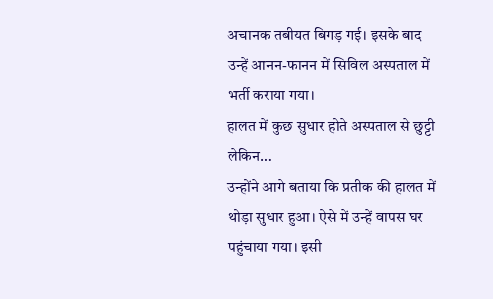अचानक तबीयत बिगड़ गई। इसके बाद उन्हें आनन-फानन में सिविल अस्पताल में भर्ती कराया गया।
हालत में कुछ सुधार होते अस्पताल से छुट्टी लेकिन…
उन्होंने आगे बताया कि प्रतीक की हालत में थोड़ा सुधार हुआ। ऐसे में उन्हें वापस घर पहुंचाया गया। इसी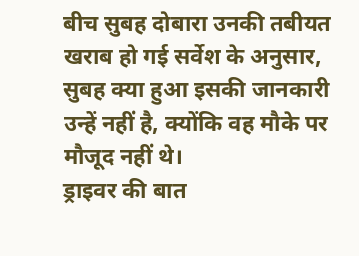बीच सुबह दोबारा उनकी तबीयत खराब हो गई सर्वेश के अनुसार, सुबह क्या हुआ इसकी जानकारी उन्हें नहीं है, क्योंकि वह मौके पर मौजूद नहीं थे।
ड्राइवर की बात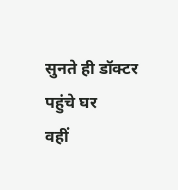सुनते ही डॉक्टर पहुंचे घर
वहीं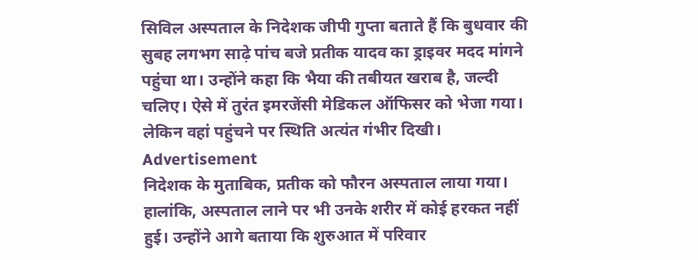सिविल अस्पताल के निदेशक जीपी गुप्ता बताते हैं कि बुधवार की सुबह लगभग साढ़े पांच बजे प्रतीक यादव का ड्राइवर मदद मांगने पहुंचा था। उन्होंने कहा कि भैया की तबीयत खराब है, जल्दी चलिए। ऐसे में तुरंत इमरजेंसी मेडिकल ऑफिसर को भेजा गया। लेकिन वहां पहुंचने पर स्थिति अत्यंत गंभीर दिखी।
Advertisement
निदेशक के मुताबिक, प्रतीक को फौरन अस्पताल लाया गया। हालांकि, अस्पताल लाने पर भी उनके शरीर में कोई हरकत नहीं हुई। उन्होंने आगे बताया कि शुरुआत में परिवार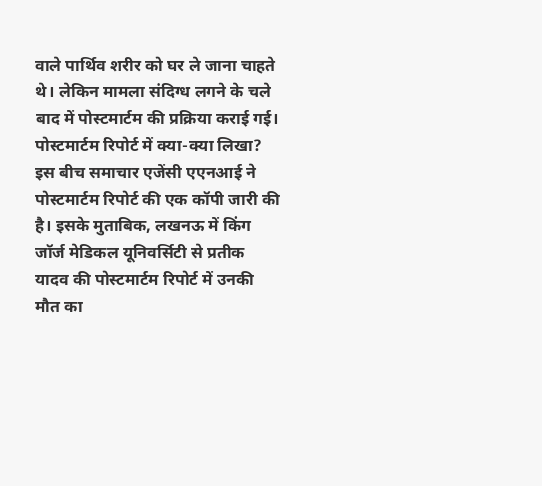वाले पार्थिव शरीर को घर ले जाना चाहते थे। लेकिन मामला संदिग्ध लगने के चले बाद में पोस्टमार्टम की प्रक्रिया कराई गई।
पोस्टमार्टम रिपोर्ट में क्या-क्या लिखा?
इस बीच समाचार एजेंसी एएनआई ने पोस्टमार्टम रिपोर्ट की एक कॉपी जारी की है। इसके मुताबिक, लखनऊ में किंग जॉर्ज मेडिकल यूनिवर्सिटी से प्रतीक यादव की पोस्टमार्टम रिपोर्ट में उनकी मौत का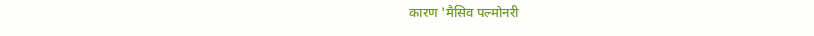कारण 'मैसिव पल्मोनरी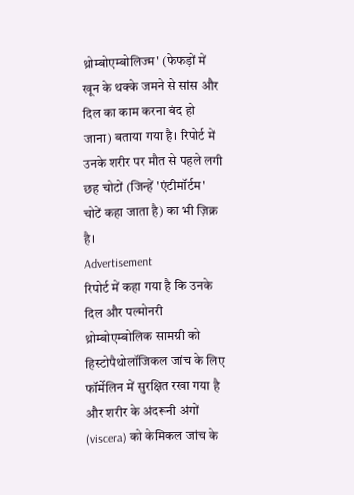थ्रोम्बोएम्बोलिज्म' (फेफड़ों में खून के थक्के जमने से सांस और दिल का काम करना बंद हो जाना) बताया गया है। रिपोर्ट में उनके शरीर पर मौत से पहले लगी छह चोटों (जिन्हें 'एंटीमॉर्टम' चोटें कहा जाता है) का भी ज़िक्र है।
Advertisement
रिपोर्ट में कहा गया है कि उनके दिल और पल्मोनरी थ्रोम्बोएम्बोलिक सामग्री को हिस्टोपैथोलॉजिकल जांच के लिए फॉर्मेलिन में सुरक्षित रखा गया है और शरीर के अंदरूनी अंगों (viscera) को केमिकल जांच के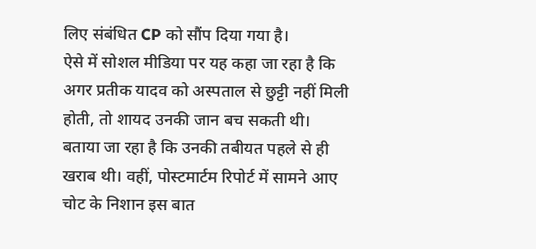लिए संबंधित CP को सौंप दिया गया है।
ऐसे में सोशल मीडिया पर यह कहा जा रहा है कि अगर प्रतीक यादव को अस्पताल से छुट्टी नहीं मिली होती, तो शायद उनकी जान बच सकती थी। बताया जा रहा है कि उनकी तबीयत पहले से ही खराब थी। वहीं, पोस्टमार्टम रिपोर्ट में सामने आए चोट के निशान इस बात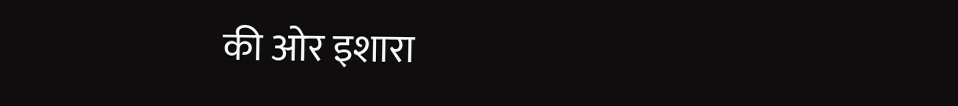की ओर इशारा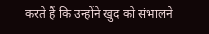करते हैं कि उन्होंने खुद को संभालने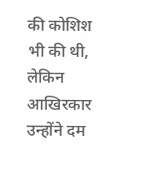की कोशिश भी की थी, लेकिन आखिरकार उन्होंने दम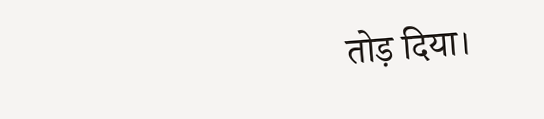तोड़ दिया।